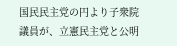国民民主党の円より子衆院議員が、立憲民主党と公明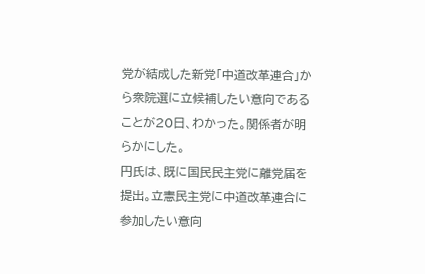党が結成した新党「中道改革連合」から衆院選に立候補したい意向であることが20日、わかった。関係者が明らかにした。
円氏は、既に国民民主党に離党届を提出。立憲民主党に中道改革連合に参加したい意向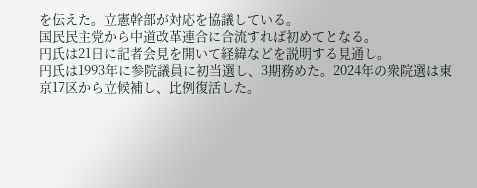を伝えた。立憲幹部が対応を協議している。
国民民主党から中道改革連合に合流すれば初めてとなる。
円氏は21日に記者会見を開いて経緯などを説明する見通し。
円氏は1993年に参院議員に初当選し、3期務めた。2024年の衆院選は東京17区から立候補し、比例復活した。